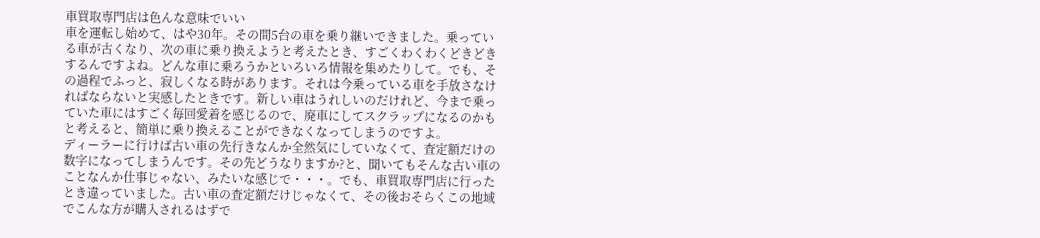車買取専門店は色んな意味でいい
車を運転し始めて、はや30年。その間5台の車を乗り継いできました。乗っている車が古くなり、次の車に乗り換えようと考えたとき、すごくわくわくどきどきするんですよね。どんな車に乗ろうかといろいろ情報を集めたりして。でも、その過程でふっと、寂しくなる時があります。それは今乗っている車を手放さなければならないと実感したときです。新しい車はうれしいのだけれど、今まで乗っていた車にはすごく毎回愛着を感じるので、廃車にしてスクラップになるのかもと考えると、簡単に乗り換えることができなくなってしまうのですよ。
ディーラーに行けば古い車の先行きなんか全然気にしていなくて、査定額だけの数字になってしまうんです。その先どうなりますか?と、聞いてもそんな古い車のことなんか仕事じゃない、みたいな感じで・・・。でも、車買取専門店に行ったとき違っていました。古い車の査定額だけじゃなくて、その後おそらくこの地域でこんな方が購入されるはずで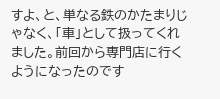すよ、と、単なる鉄のかたまりじゃなく、「車」として扱ってくれました。前回から専門店に行くようになったのです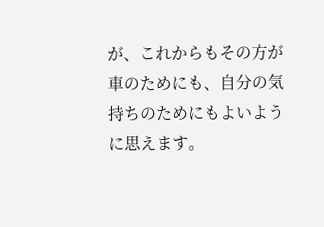が、これからもその方が車のためにも、自分の気持ちのためにもよいように思えます。